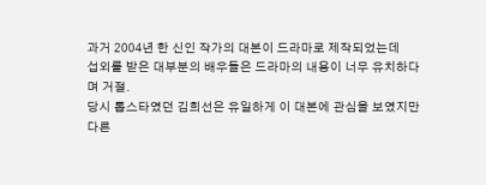과거 2004년 한 신인 작가의 대본이 드라마로 제작되었는데
섭외를 받은 대부분의 배우들은 드라마의 내용이 너무 유치하다며 거절.
당시 톱스타였던 김희선은 유일하게 이 대본에 관심을 보였지만
다른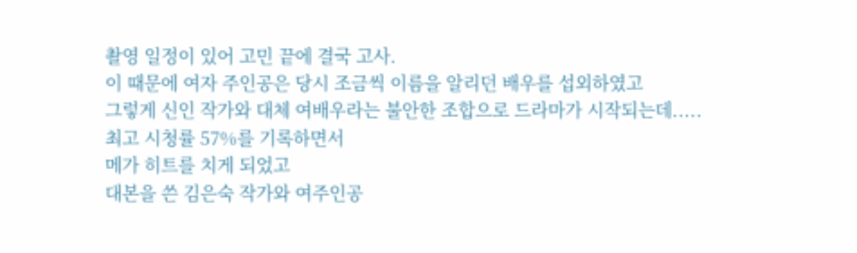촬영 일정이 있어 고민 끝에 결국 고사.
이 때문에 여자 주인공은 당시 조금씩 이름을 알리던 배우를 섭외하였고
그렇게 신인 작가와 대체 여배우라는 불안한 조합으로 드라마가 시작되는데.....
최고 시청률 57%를 기록하면서
메가 히트를 치게 되었고
대본을 쓴 김은숙 작가와 여주인공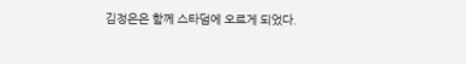김정은은 함께 스타덤에 오르게 되었다.